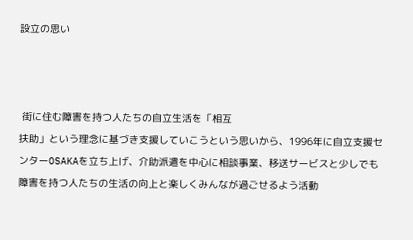設立の思い



 街に住む障害を持つ人たちの自立生活を「相互
扶助」という理念に基づき支援していこうという思いから、1996年に自立支援センターOSAKAを立ち上げ、介助派遣を中心に相談事業、移送サービスと少しでも障害を持つ人たちの生活の向上と楽しくみんなが過ごせるよう活動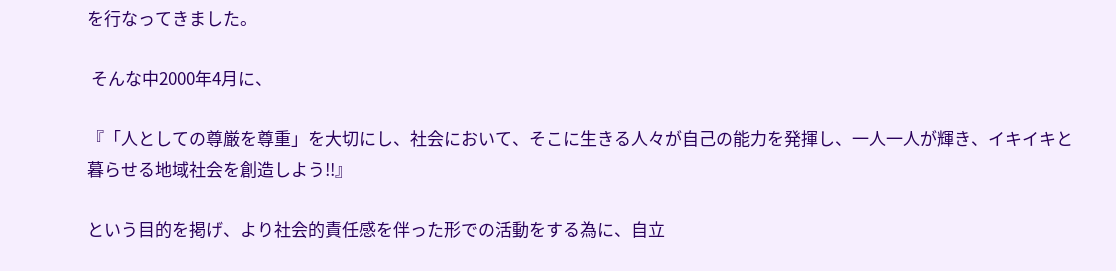を行なってきました。

 そんな中2000年4月に、

『「人としての尊厳を尊重」を大切にし、社会において、そこに生きる人々が自己の能力を発揮し、一人一人が輝き、イキイキと暮らせる地域社会を創造しよう!!』

という目的を掲げ、より社会的責任感を伴った形での活動をする為に、自立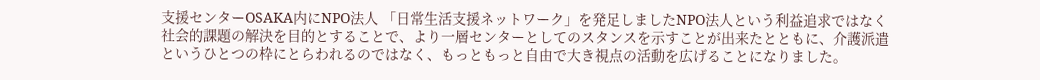支援センターOSAKA内にNPO法人 「日常生活支援ネットワーク」を発足しましたNPO法人という利益追求ではなく社会的課題の解決を目的とすることで、より一層センターとしてのスタンスを示すことが出来たとともに、介護派遣というひとつの枠にとらわれるのではなく、もっともっと自由で大き視点の活動を広げることになりました。